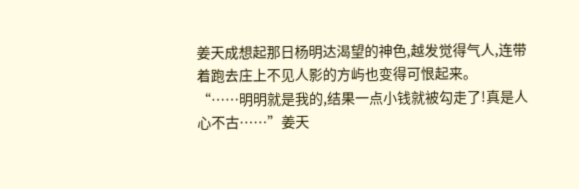姜天成想起那日杨明达渴望的神色,越发觉得气人,连带着跑去庄上不见人影的方屿也变得可恨起来。
“……明明就是我的,结果一点小钱就被勾走了!真是人心不古……”姜天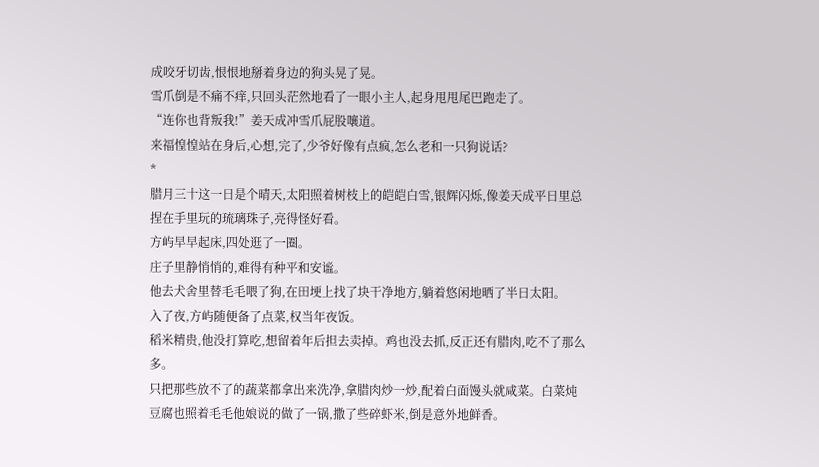成咬牙切齿,恨恨地掰着身边的狗头晃了晃。
雪爪倒是不痛不痒,只回头茫然地看了一眼小主人,起身甩甩尾巴跑走了。
“连你也背叛我!”姜天成冲雪爪屁股嚷道。
来福惶惶站在身后,心想,完了,少爷好像有点疯,怎么老和一只狗说话?
*
腊月三十这一日是个晴天,太阳照着树枝上的皑皑白雪,银辉闪烁,像姜天成平日里总捏在手里玩的琉璃珠子,亮得怪好看。
方屿早早起床,四处逛了一圈。
庄子里静悄悄的,难得有种平和安谧。
他去犬舍里替毛毛喂了狗,在田埂上找了块干净地方,躺着悠闲地晒了半日太阳。
入了夜,方屿随便备了点菜,权当年夜饭。
稻米精贵,他没打算吃,想留着年后担去卖掉。鸡也没去抓,反正还有腊肉,吃不了那么多。
只把那些放不了的蔬菜都拿出来洗净,拿腊肉炒一炒,配着白面馒头就咸菜。白菜炖豆腐也照着毛毛他娘说的做了一锅,撒了些碎虾米,倒是意外地鲜香。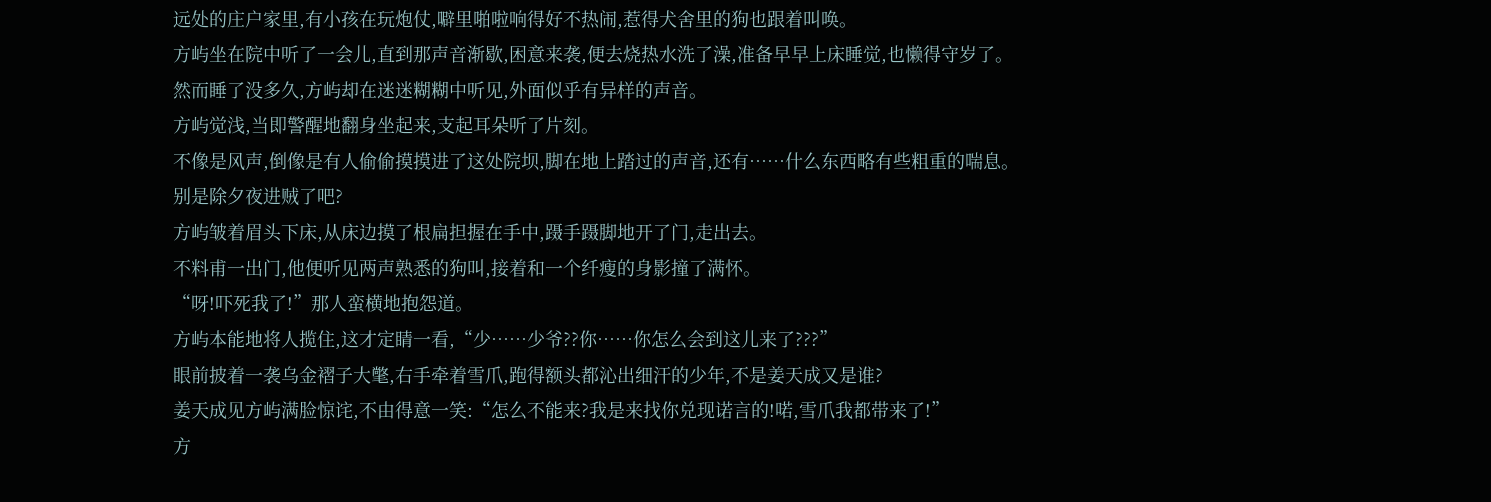远处的庄户家里,有小孩在玩炮仗,噼里啪啦响得好不热闹,惹得犬舍里的狗也跟着叫唤。
方屿坐在院中听了一会儿,直到那声音渐歇,困意来袭,便去烧热水洗了澡,准备早早上床睡觉,也懒得守岁了。
然而睡了没多久,方屿却在迷迷糊糊中听见,外面似乎有异样的声音。
方屿觉浅,当即警醒地翻身坐起来,支起耳朵听了片刻。
不像是风声,倒像是有人偷偷摸摸进了这处院坝,脚在地上踏过的声音,还有……什么东西略有些粗重的喘息。
别是除夕夜进贼了吧?
方屿皱着眉头下床,从床边摸了根扁担握在手中,蹑手蹑脚地开了门,走出去。
不料甫一出门,他便听见两声熟悉的狗叫,接着和一个纤瘦的身影撞了满怀。
“呀!吓死我了!”那人蛮横地抱怨道。
方屿本能地将人揽住,这才定睛一看,“少……少爷??你……你怎么会到这儿来了???”
眼前披着一袭乌金褶子大氅,右手牵着雪爪,跑得额头都沁出细汗的少年,不是姜天成又是谁?
姜天成见方屿满脸惊诧,不由得意一笑:“怎么不能来?我是来找你兑现诺言的!喏,雪爪我都带来了!”
方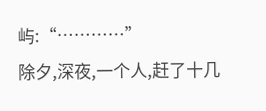屿:“…………”
除夕,深夜,一个人,赶了十几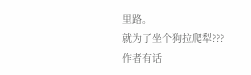里路。
就为了坐个狗拉爬犁???
作者有话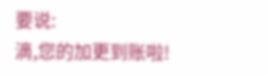要说:
滴,您的加更到账啦!